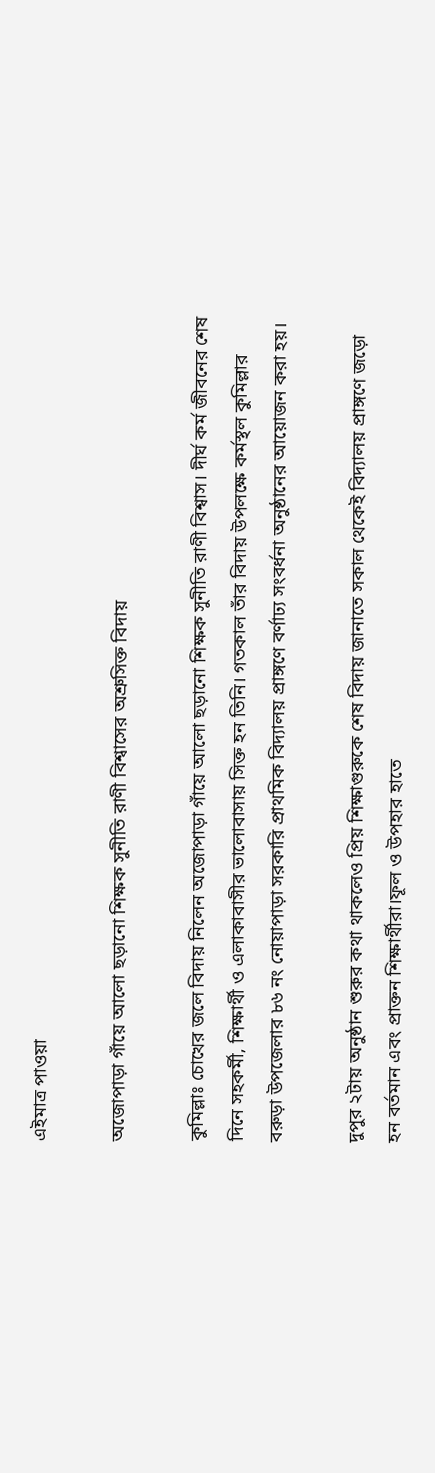এইমাত্র পাওয়া

অজোপাড়া গাঁয়ে আলো ছড়ানো শিক্ষক সুনীতি রাণী বিশ্বাসের অশ্রুসিক্ত বিদায়

কুমিল্লাঃ চোখের জলে বিদায় নিলেন অজোপাড়া গাঁয়ে আলো ছড়ানো শিক্ষক সুনীতি রাণী বিশ্বাস। দীর্ঘ কর্ম জীবনের শেষ দিনে সহকর্মী, শিক্ষার্থী ও এলাকাবাসীর ভালোবাসায় সিক্ত হন তিনি। গতকাল তাঁর বিদায় উপলক্ষে কর্মস্থল কুমিল্লার বরুড়া উপজেলার ৮৬ নং নোয়াপাড়া সরকারি প্রাথমিক বিদ্যালয় প্রাঙ্গণে বর্ণাঢ্য সংবর্ধনা অনুষ্ঠানের আয়োজন করা হয়।

দুপুর ২টায় অনুষ্ঠান শুরুর কথা থাকলেও প্রিয় শিক্ষাগুরুকে শেষ বিদায় জানাতে সকাল থেকেই বিদ্যালয় প্রাঙ্গণে জড়ো হন বর্তমান এবং প্রাক্তন শিক্ষার্থীরা।ফূল ও উপহার হাতে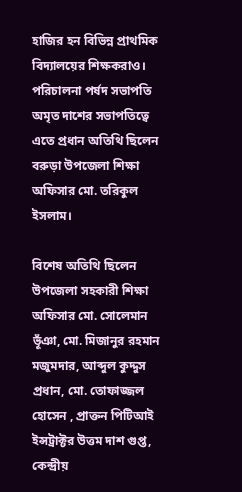হাজির হন বিভিন্ন প্রাথমিক বিদ্যালয়ের শিক্ষকরাও। পরিচালনা পর্ষদ সভাপতি অমৃত দাশের সভাপতিত্বে এতে প্রধান অতিথি ছিলেন বরুড়া উপজেলা শিক্ষা অফিসার মো. তরিকুল ইসলাম।

বিশেষ অতিথি ছিলেন উপজেলা সহকারী শিক্ষা অফিসার মো. সোলেমান ভূঁঞা, মো. মিজানুর রহমান মজুমদার, আব্দুল কুদ্দুস প্রধান, মো. তোফাজ্জল হোসেন , প্রাক্তন পিটিআই ইন্সট্রাক্টর উত্তম দাশ গুপ্ত, কেন্দ্রীয়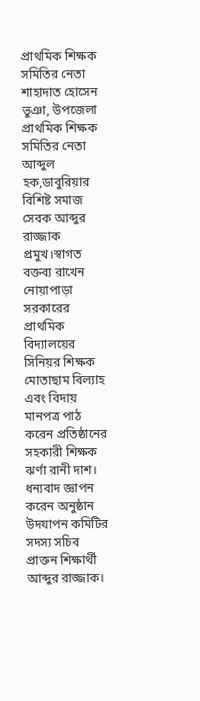প্রাথমিক শিক্ষক সমিতির নেতা শাহাদাত হোসেন ভুঞা, উপজেলা প্রাথমিক শিক্ষক সমিতির নেতা আব্দুল হক,ডাবুরিয়ার বিশিষ্ট সমাজ সেবক আব্দুর রাজ্জাক প্রমুখ।স্বাগত বক্তব্য রাখেন নোয়াপাড়া সরকারের প্রাথমিক বিদ্যালয়ের সিনিয়র শিক্ষক মোতাছাম বিল্যাহ এবং বিদায় মানপত্র পাঠ করেন প্রতিষ্ঠানের সহকারী শিক্ষক ঝর্ণা রানী দাশ। ধন্যবাদ জ্ঞাপন করেন অনুষ্ঠান উদযাপন কমিটির সদস্য সচিব প্রাক্তন শিক্ষার্থী আব্দুর রাজ্জাক।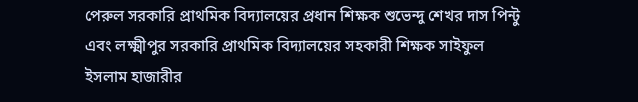পেরুল সরকারি প্রাথমিক বিদ্যালয়ের প্রধান শিক্ষক শুভেন্দু শেখর দাস পিন্টু এবং লক্ষ্মীপুর সরকারি প্রাথমিক বিদ্যালয়ের সহকারী শিক্ষক সাইফুল ইসলাম হাজারীর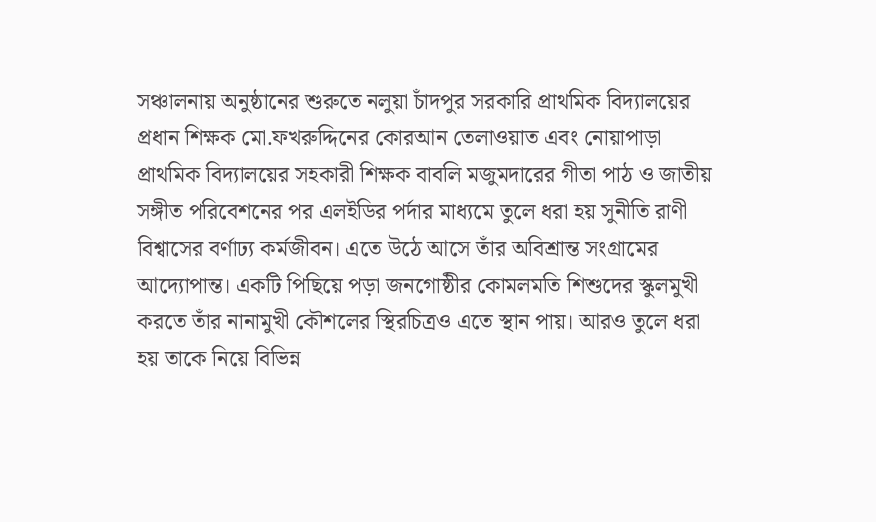সঞ্চালনায় অনুষ্ঠানের শুরুতে নলুয়া চাঁদপুর সরকারি প্রাথমিক বিদ্যালয়ের প্রধান শিক্ষক মো.ফখরুদ্দিনের কোরআন তেলাওয়াত এবং নোয়াপাড়া প্রাথমিক বিদ্যালয়ের সহকারী শিক্ষক বাবলি মজুমদারের গীতা পাঠ ও জাতীয় সঙ্গীত পরিবেশনের পর এলইডির পর্দার মাধ্যমে তুলে ধরা হয় সুনীতি রাণী বিশ্বাসের বর্ণাঢ্য কর্মজীবন। এতে উঠে আসে তাঁর অবিশ্রান্ত সংগ্রামের আদ্যোপান্ত। একটি পিছিয়ে পড়া জনগোষ্ঠীর কোমলমতি শিশুদের স্কুলমুখী করতে তাঁর নানামুখী কৌশলের স্থিরচিত্রও এতে স্থান পায়। আরও তুলে ধরা হয় তাকে নিয়ে বিভিন্ন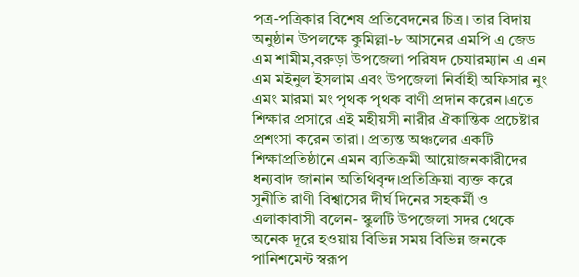পত্র-পত্রিকার বিশেষ প্রতিবেদনের চিত্র। তার বিদায় অনুষ্ঠান উপলক্ষে কুমিল্লা-৮ আসনের এমপি এ জেড এম শামীম,বরুড়া উপজেলা পরিষদ চেযারম্যান এ এন এম মইনুল ইসলাম এবং উপজেলা নির্বাহী অফিসার নুং এমং মারমা মং পৃথক পৃথক বাণী প্রদান করেন।এতে শিক্ষার প্রসারে এই মহীয়সী নারীর ঐকান্তিক প্রচেষ্টার প্রশংসা করেন তারা। প্রত্যন্ত অঞ্চলের একটি শিক্ষাপ্রতিষ্ঠানে এমন ব্যতিক্রমী আয়োজনকারীদের ধন্যবাদ জানান অতিথিবৃন্দ।প্রতিক্রিয়া ব্যক্ত করে সুনীতি রাণী বিশ্বাসের দীর্ঘ দিনের সহকর্মী ও এলাকাবাসী বলেন- স্কুলটি উপজেলা সদর থেকে অনেক দূরে হওয়ায় বিভিন্ন সময় বিভিন্ন জনকে পানিশমেন্ট স্বরূপ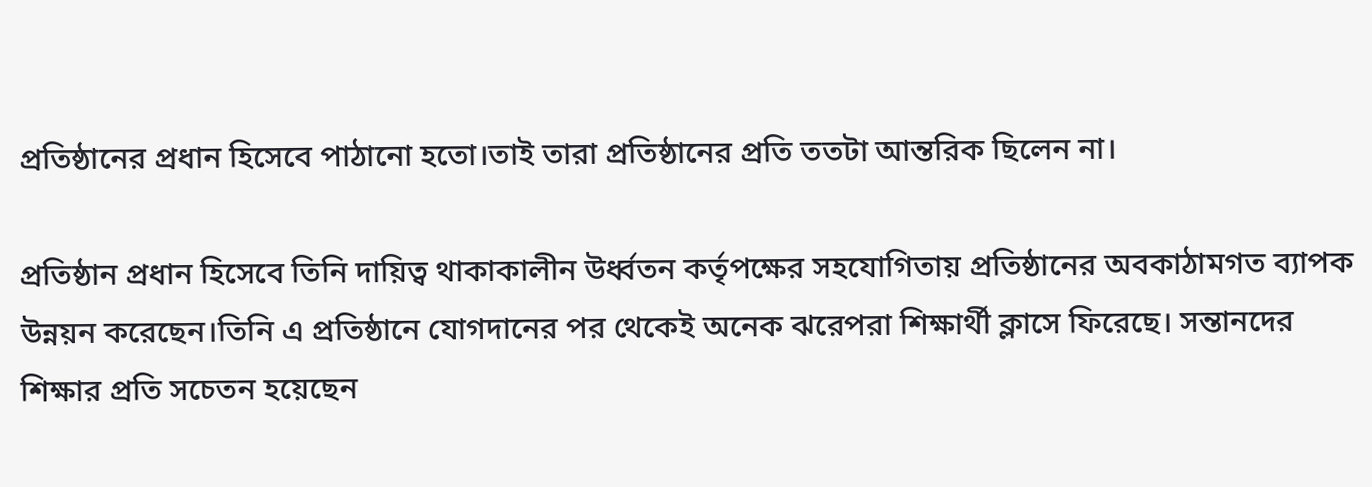প্রতিষ্ঠানের প্রধান হিসেবে পাঠানো হতো।তাই তারা প্রতিষ্ঠানের প্রতি ততটা আন্তরিক ছিলেন না।

প্রতিষ্ঠান প্রধান হিসেবে তিনি দায়িত্ব থাকাকালীন উর্ধ্বতন কর্তৃপক্ষের সহযোগিতায় প্রতিষ্ঠানের অবকাঠামগত ব্যাপক উন্নয়ন করেছেন।তিনি এ প্রতিষ্ঠানে যোগদানের পর থেকেই অনেক ঝরেপরা শিক্ষার্থী ক্লাসে ফিরেছে। সন্তানদের শিক্ষার প্রতি সচেতন হয়েছেন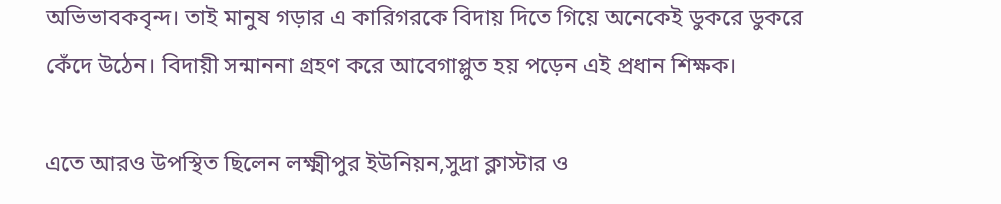অভিভাবকবৃন্দ। তাই মানুষ গড়ার এ কারিগরকে বিদায় দিতে গিয়ে অনেকেই ডুকরে ডুকরে কেঁদে উঠেন। বিদায়ী সন্মাননা গ্রহণ করে আবেগাপ্লুত হয় পড়েন এই প্রধান শিক্ষক।

এতে আরও উপস্থিত ছিলেন লক্ষ্মীপুর ইউনিয়ন,সুদ্রা ক্লাস্টার ও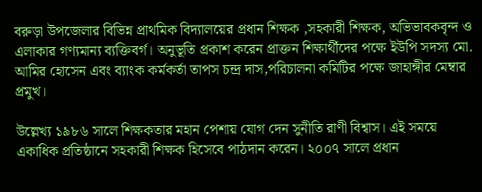বরুড়া উপজেলার বিভিন্ন প্রাথমিক বিদ্যালয়ের প্রধান শিক্ষক ,সহকারী শিক্ষক, অভিভাবকবৃন্দ ও এলাকার গণ্যমান্য ব্যক্তিবর্গ। অনুভূতি প্রকাশ করেন প্রাক্তন শিক্ষার্থীদের পক্ষে ইউপি সদস্য মো. আমির হোসেন এবং ব্যাংক কর্মকর্তা তাপস চন্দ্র দাস,পরিচালনা কমিটির পক্ষে জাহাঙ্গীর মেম্বার প্রমুখ।

উল্লেখ্য ১৯৮৬ সালে শিক্ষকতার মহান পেশায় যোগ দেন সুনীতি রাণী বিশ্বাস। এই সময়ে একাধিক প্রতিষ্ঠানে সহকারী শিক্ষক হিসেবে পাঠদান করেন। ২০০৭ সালে প্রধান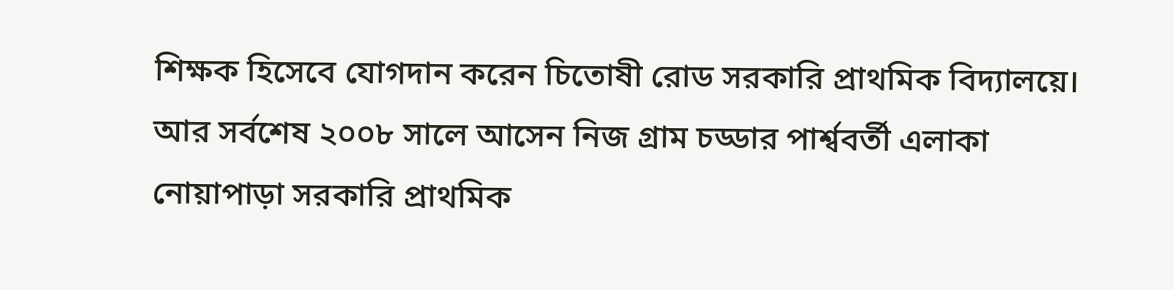শিক্ষক হিসেবে যোগদান করেন চিতোষী রোড সরকারি প্রাথমিক বিদ্যালয়ে। আর সর্বশেষ ২০০৮ সালে আসেন নিজ গ্রাম চড্ডার পার্শ্ববর্তী এলাকা নোয়াপাড়া সরকারি প্রাথমিক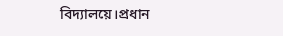বিদ্যালয়ে।প্রধান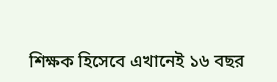শিক্ষক হিসেবে এখানেই ১৬ বছর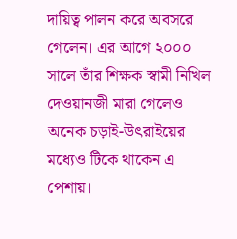দায়িত্ব পালন করে অবসরে গেলেন। এর আগে ২০০০ সালে তাঁর শিক্ষক স্বামী নিখিল দেওয়ানজী মারা গেলেও অনেক চড়াই-উৎরাইয়ের মধ্যেও টিকে থাকেন এ পেশায়।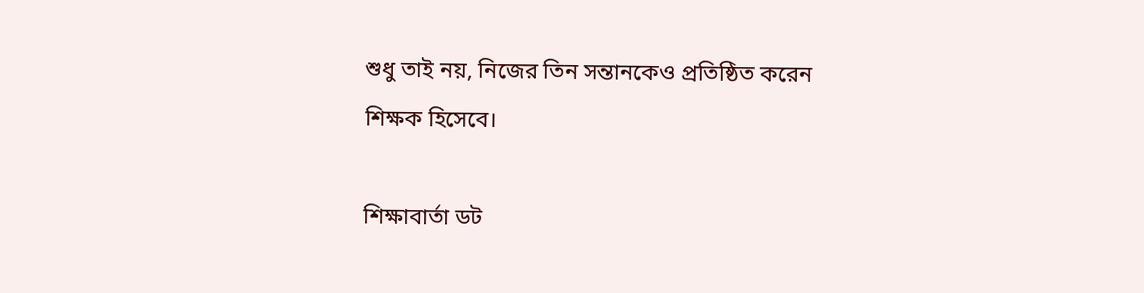শুধু তাই নয়, নিজের তিন সন্তানকেও প্রতিষ্ঠিত করেন শিক্ষক হিসেবে।

শিক্ষাবার্তা ডট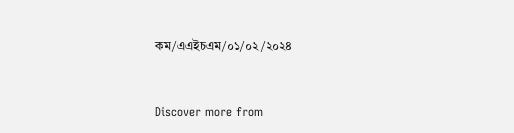কম/এএইচএম/০১/০২/২০২৪


Discover more from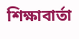শিক্ষাবার্তা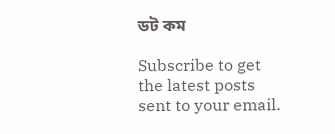ডট কম

Subscribe to get the latest posts sent to your email.